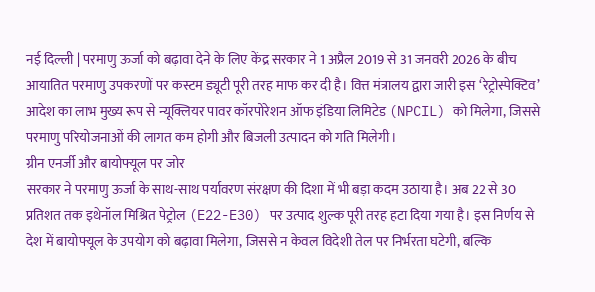नई दिल्ली | परमाणु ऊर्जा को बढ़ावा देने के लिए केंद्र सरकार ने 1 अप्रैल 2019 से 31 जनवरी 2026 के बीच आयातित परमाणु उपकरणों पर कस्टम ड्यूटी पूरी तरह माफ कर दी है। वित्त मंत्रालय द्वारा जारी इस ‘रेट्रोस्पेक्टिव’ आदेश का लाभ मुख्य रूप से न्यूक्लियर पावर कॉरपोरेशन ऑफ इंडिया लिमिटेड (NPCIL) को मिलेगा, जिससे परमाणु परियोजनाओं की लागत कम होगी और बिजली उत्पादन को गति मिलेगी।
ग्रीन एनर्जी और बायोफ्यूल पर जोर
सरकार ने परमाणु ऊर्जा के साथ-साथ पर्यावरण संरक्षण की दिशा में भी बड़ा कदम उठाया है। अब 22 से 30 प्रतिशत तक इथेनॉल मिश्रित पेट्रोल (E22-E30) पर उत्पाद शुल्क पूरी तरह हटा दिया गया है। इस निर्णय से देश में बायोफ्यूल के उपयोग को बढ़ावा मिलेगा, जिससे न केवल विदेशी तेल पर निर्भरता घटेगी, बल्कि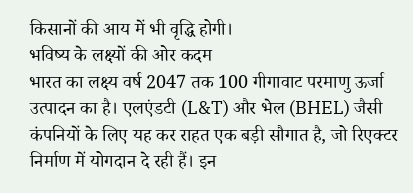किसानों की आय में भी वृद्धि होगी।
भविष्य के लक्ष्यों की ओर कदम
भारत का लक्ष्य वर्ष 2047 तक 100 गीगावाट परमाणु ऊर्जा उत्पादन का है। एलएंडटी (L&T) और भेल (BHEL) जैसी कंपनियों के लिए यह कर राहत एक बड़ी सौगात है, जो रिएक्टर निर्माण में योगदान दे रही हैं। इन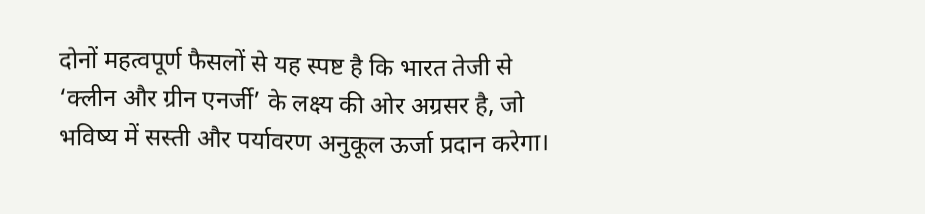दोनों महत्वपूर्ण फैसलों से यह स्पष्ट है कि भारत तेजी से ‘क्लीन और ग्रीन एनर्जी’ के लक्ष्य की ओर अग्रसर है, जो भविष्य में सस्ती और पर्यावरण अनुकूल ऊर्जा प्रदान करेगा।